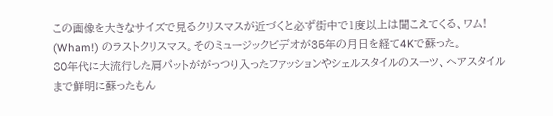この画像を大きなサイズで見るクリスマスが近づくと必ず街中で1度以上は聞こえてくる、ワム! (Wham!) のラストクリスマス。そのミュージックビデオが35年の月日を経て4Kで蘇った。
80年代に大流行した肩パットががっつり入ったファッションやシェルスタイルのスーツ、ヘアスタイルまで鮮明に蘇ったもん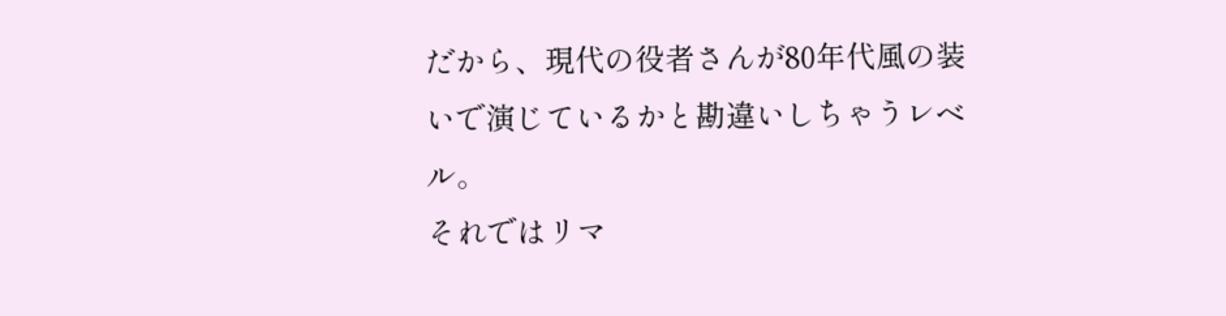だから、現代の役者さんが80年代風の装いで演じているかと勘違いしちゃうレベル。
それではリマ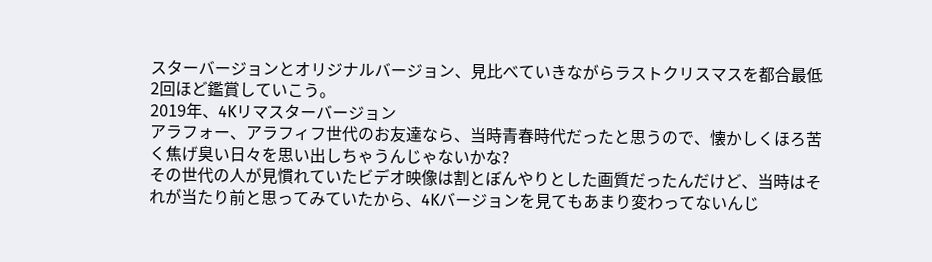スターバージョンとオリジナルバージョン、見比べていきながらラストクリスマスを都合最低2回ほど鑑賞していこう。
2019年、4Kリマスターバージョン
アラフォー、アラフィフ世代のお友達なら、当時青春時代だったと思うので、懐かしくほろ苦く焦げ臭い日々を思い出しちゃうんじゃないかな?
その世代の人が見慣れていたビデオ映像は割とぼんやりとした画質だったんだけど、当時はそれが当たり前と思ってみていたから、4Kバージョンを見てもあまり変わってないんじ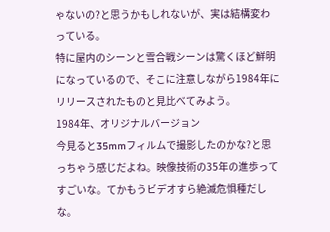ゃないの?と思うかもしれないが、実は結構変わっている。
特に屋内のシーンと雪合戦シーンは驚くほど鮮明になっているので、そこに注意しながら1984年にリリースされたものと見比べてみよう。
1984年、オリジナルバージョン
今見ると35mmフィルムで撮影したのかな?と思っちゃう感じだよね。映像技術の35年の進歩ってすごいな。てかもうビデオすら絶滅危惧種だしな。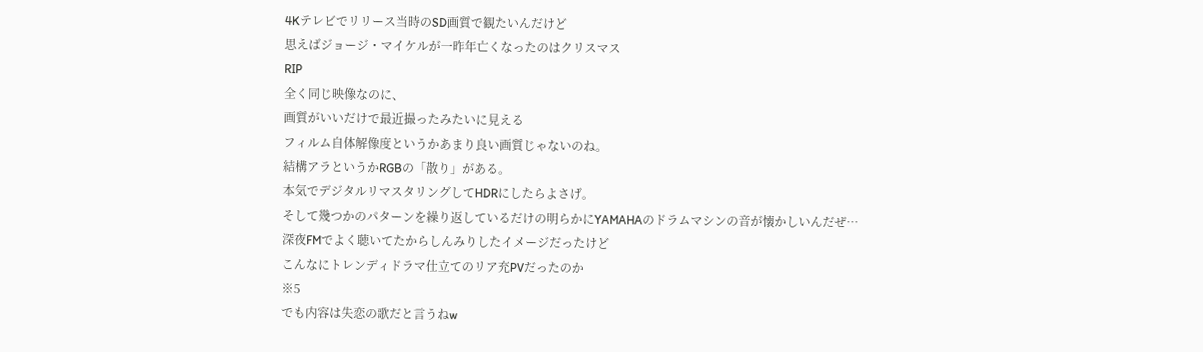4Kテレビでリリース当時のSD画質で観たいんだけど
思えばジョージ・マイケルが一昨年亡くなったのはクリスマス
RIP
全く同じ映像なのに、
画質がいいだけで最近撮ったみたいに見える
フィルム自体解像度というかあまり良い画質じゃないのね。
結構アラというかRGBの「散り」がある。
本気でデジタルリマスタリングしてHDRにしたらよさげ。
そして幾つかのパターンを繰り返しているだけの明らかにYAMAHAのドラムマシンの音が懐かしいんだぜ…
深夜FMでよく聴いてたからしんみりしたイメージだったけど
こんなにトレンディドラマ仕立てのリア充PVだったのか
※5
でも内容は失恋の歌だと言うねw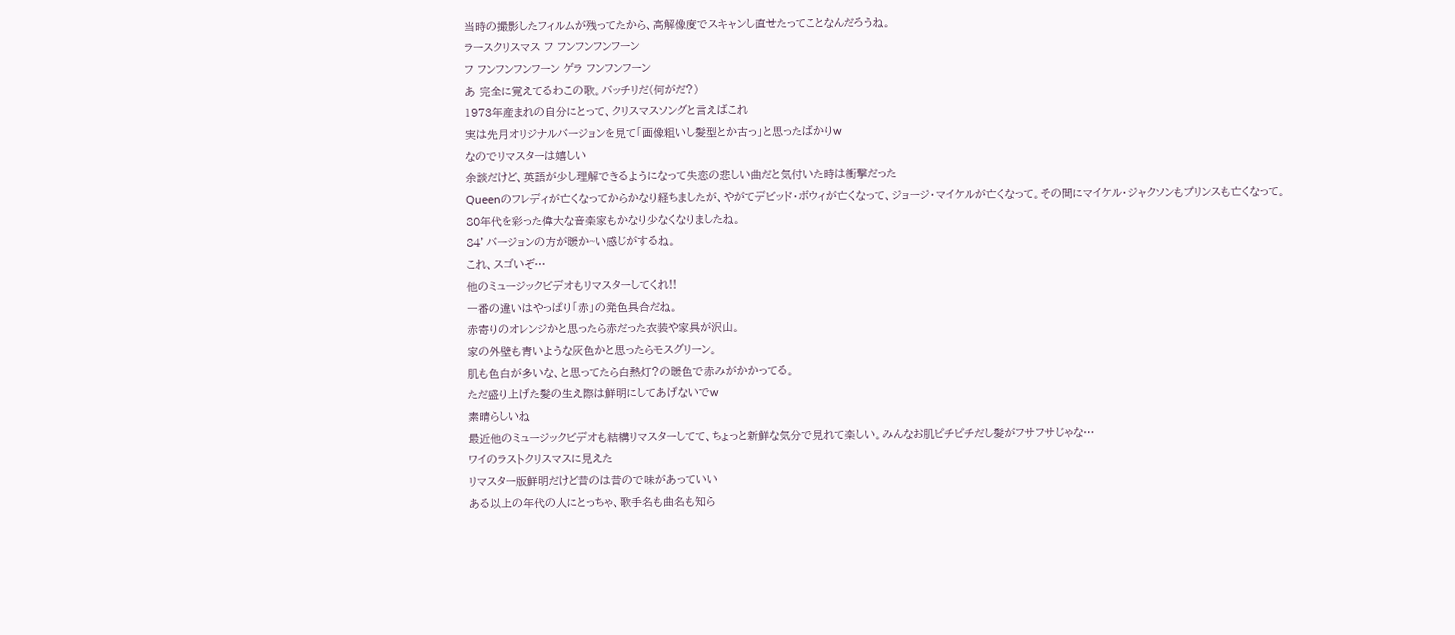当時の撮影したフィルムが残ってたから、高解像度でスキャンし直せたってことなんだろうね。
ラースクリスマス フ フンフンフンフーン
フ フンフンフンフーン ゲラ フンフンフーン
あ 完全に覚えてるわこの歌。バッチリだ(何がだ?)
1973年産まれの自分にとって、クリスマスソングと言えばこれ
実は先月オリジナルバージョンを見て「画像粗いし髪型とか古っ」と思ったばかりw
なのでリマスターは嬉しい
余談だけど、英語が少し理解できるようになって失恋の悲しい曲だと気付いた時は衝撃だった
Queenのフレディが亡くなってからかなり経ちましたが、やがてデビッド・ボウィが亡くなって、ジョージ・マイケルが亡くなって。その間にマイケル・ジャクソンもプリンスも亡くなって。
80年代を彩った偉大な音楽家もかなり少なくなりましたね。
84’バージョンの方が暖か~い感じがするね。
これ、スゴいぞ…
他のミュージックビデオもリマスターしてくれ!!
一番の違いはやっぱり「赤」の発色具合だね。
赤寄りのオレンジかと思ったら赤だった衣装や家具が沢山。
家の外壁も青いような灰色かと思ったらモスグリーン。
肌も色白が多いな、と思ってたら白熱灯?の暖色で赤みがかかってる。
ただ盛り上げた髪の生え際は鮮明にしてあげないでw
素晴らしいね
最近他のミュージックビデオも結構リマスターしてて、ちょっと新鮮な気分で見れて楽しい。みんなお肌ピチピチだし髪がフサフサじゃな…
ワイのラストクリスマスに見えた
リマスター版鮮明だけど昔のは昔ので味があっていい
ある以上の年代の人にとっちゃ、歌手名も曲名も知ら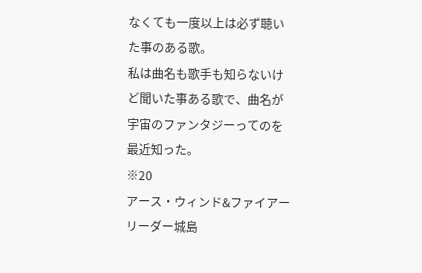なくても一度以上は必ず聴いた事のある歌。
私は曲名も歌手も知らないけど聞いた事ある歌で、曲名が宇宙のファンタジーってのを最近知った。
※20
アース・ウィンド&ファイアーリーダー城島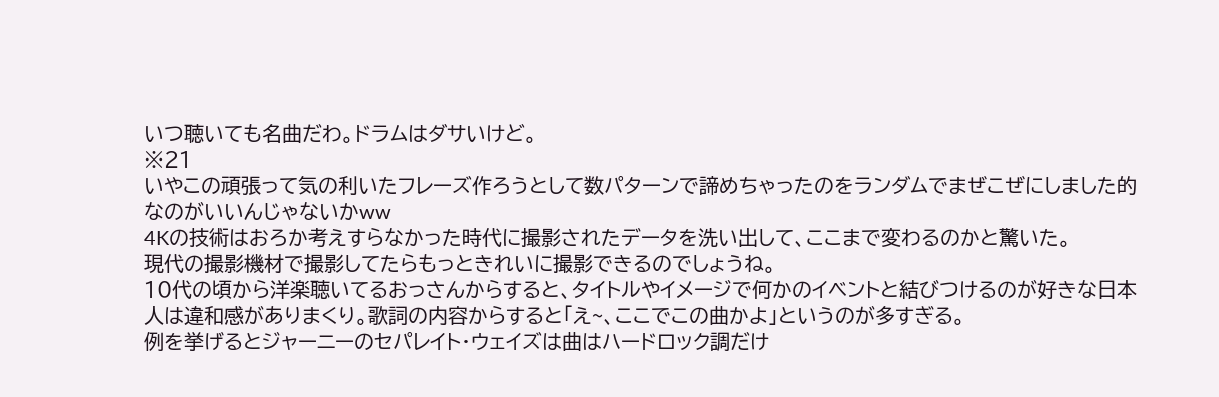いつ聴いても名曲だわ。ドラムはダサいけど。
※21
いやこの頑張って気の利いたフレーズ作ろうとして数パターンで諦めちゃったのをランダムでまぜこぜにしました的なのがいいんじゃないかww
4Kの技術はおろか考えすらなかった時代に撮影されたデータを洗い出して、ここまで変わるのかと驚いた。
現代の撮影機材で撮影してたらもっときれいに撮影できるのでしょうね。
10代の頃から洋楽聴いてるおっさんからすると、タイトルやイメージで何かのイベントと結びつけるのが好きな日本人は違和感がありまくり。歌詞の内容からすると「え~、ここでこの曲かよ」というのが多すぎる。
例を挙げるとジャーニーのセパレイト・ウェイズは曲はハードロック調だけ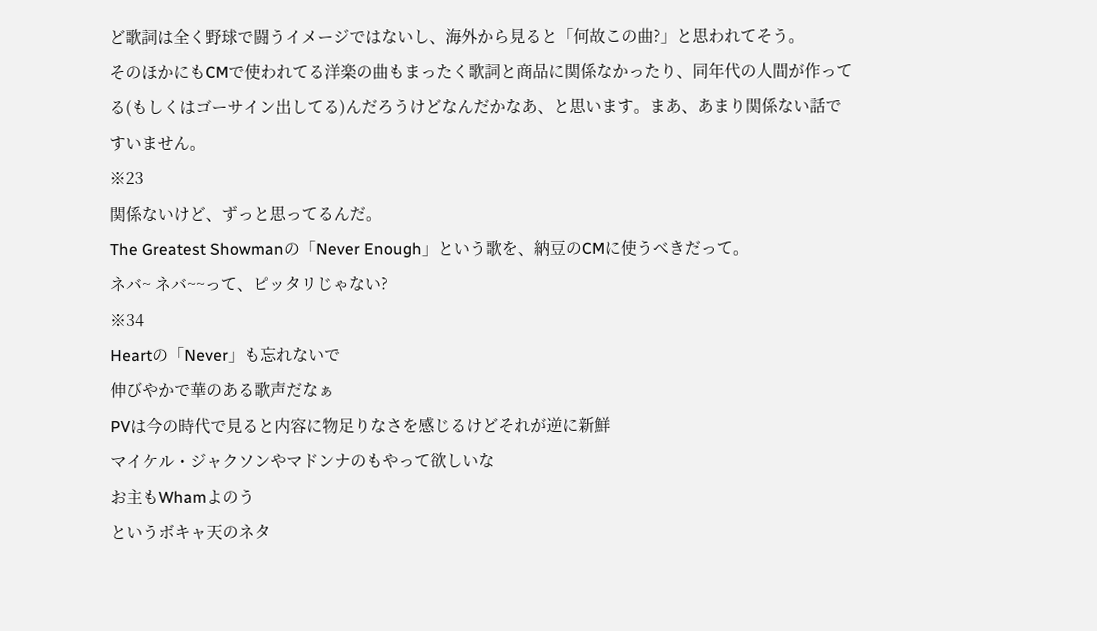ど歌詞は全く野球で闘うイメージではないし、海外から見ると「何故この曲?」と思われてそう。
そのほかにもCMで使われてる洋楽の曲もまったく歌詞と商品に関係なかったり、同年代の人間が作ってる(もしくはゴーサイン出してる)んだろうけどなんだかなあ、と思います。まあ、あまり関係ない話ですいません。
※23
関係ないけど、ずっと思ってるんだ。
The Greatest Showmanの「Never Enough」という歌を、納豆のCMに使うべきだって。
ネバ~ ネバ~~って、ピッタリじゃない?
※34
Heartの「Never」も忘れないで
伸びやかで華のある歌声だなぁ
PVは今の時代で見ると内容に物足りなさを感じるけどそれが逆に新鮮
マイケル・ジャクソンやマドンナのもやって欲しいな
お主もWhamよのう
というボキャ天のネタ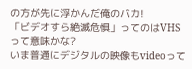の方が先に浮かんだ俺のバカ!
「ビデオすら絶滅危惧」ってのはVHSって意味かな?
いま普通にデジタルの映像もvideoって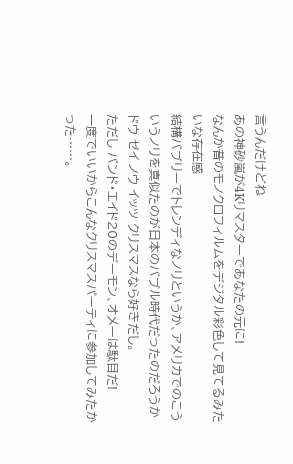言うんだけどね
あの神砂嵐が4Kリマスターであなたの元に!
なんか昔のモノクロフィルムをデジタル彩色して見てるみたいな存在感
結構バブリーでトレンディなノリというか、アメリカでのこういうノリを真似たのが日本のバブル時代だったのだろうか
ドウ ゼイ ノウ イッツ クリスマスなら好きだし。
ただし バンド・エイド20のデーモン、オメーは駄目だ!
一度でいいからこんなクリスマスパーティに参加してみたかった……。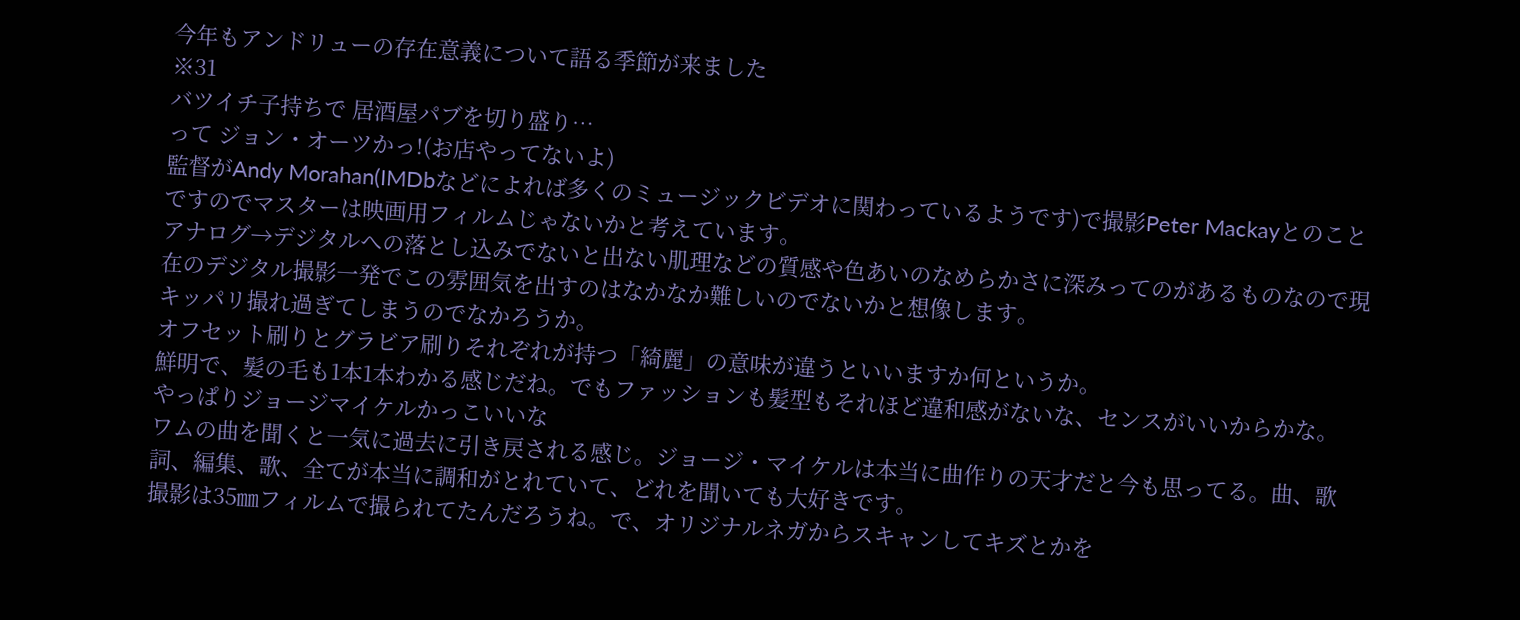今年もアンドリューの存在意義について語る季節が来ました
※31
バツイチ子持ちで 居酒屋パブを切り盛り…
って ジョン・オーツかっ!(お店やってないよ)
監督がAndy Morahan(IMDbなどによれば多くのミュージックビデオに関わっているようです)で撮影Peter Mackayとのことですのでマスターは映画用フィルムじゃないかと考えています。
アナログ→デジタルへの落とし込みでないと出ない肌理などの質感や色あいのなめらかさに深みってのがあるものなので現在のデジタル撮影一発でこの雰囲気を出すのはなかなか難しいのでないかと想像します。
キッパリ撮れ過ぎてしまうのでなかろうか。
オフセット刷りとグラビア刷りそれぞれが持つ「綺麗」の意味が違うといいますか何というか。
鮮明で、髪の毛も1本1本わかる感じだね。でもファッションも髪型もそれほど違和感がないな、センスがいいからかな。
やっぱりジョージマイケルかっこいいな
ワムの曲を聞くと一気に過去に引き戻される感じ。ジョージ・マイケルは本当に曲作りの天才だと今も思ってる。曲、歌詞、編集、歌、全てが本当に調和がとれていて、どれを聞いても大好きです。
撮影は35㎜フィルムで撮られてたんだろうね。で、オリジナルネガからスキャンしてキズとかを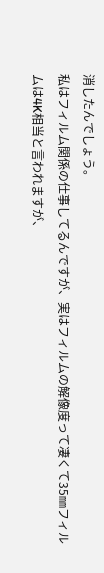消したんでしょう。
私はフィルム関係の仕事してるんですが、実はフィルムの解像度って凄くて35㎜フィルムは4K相当と言われますが、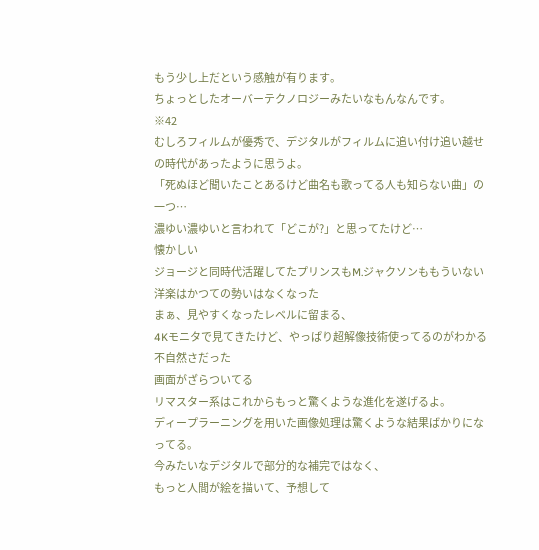もう少し上だという感触が有ります。
ちょっとしたオーバーテクノロジーみたいなもんなんです。
※42
むしろフィルムが優秀で、デジタルがフィルムに追い付け追い越せの時代があったように思うよ。
「死ぬほど聞いたことあるけど曲名も歌ってる人も知らない曲」の一つ…
濃ゆい濃ゆいと言われて「どこが?」と思ってたけど…
懐かしい
ジョージと同時代活躍してたプリンスもM.ジャクソンももういない
洋楽はかつての勢いはなくなった
まぁ、見やすくなったレベルに留まる、
4Kモニタで見てきたけど、やっぱり超解像技術使ってるのがわかる不自然さだった
画面がざらついてる
リマスター系はこれからもっと驚くような進化を遂げるよ。
ディープラーニングを用いた画像処理は驚くような結果ばかりになってる。
今みたいなデジタルで部分的な補完ではなく、
もっと人間が絵を描いて、予想して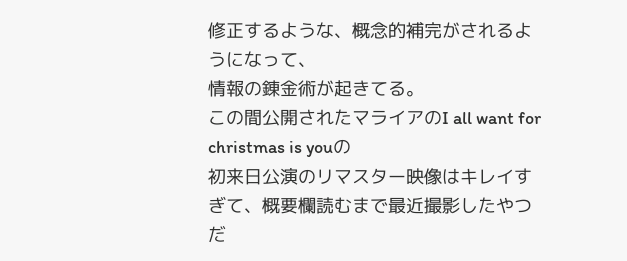修正するような、概念的補完がされるようになって、
情報の錬金術が起きてる。
この間公開されたマライアのI all want for christmas is youの
初来日公演のリマスター映像はキレイすぎて、概要欄読むまで最近撮影したやつだ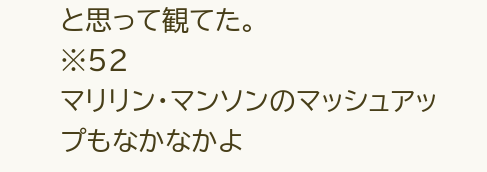と思って観てた。
※52
マリリン・マンソンのマッシュアップもなかなかよ